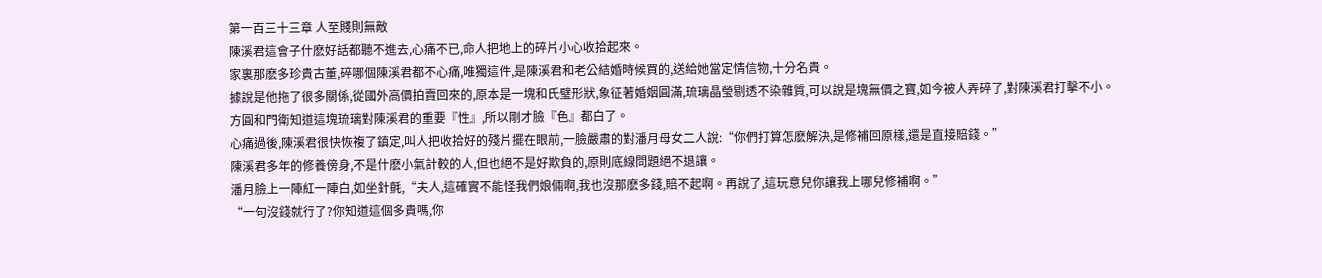第一百三十三章 人至賤則無敵
陳溪君這會子什麽好話都聽不進去,心痛不已,命人把地上的碎片小心收拾起來。
家裏那麽多珍貴古董,碎哪個陳溪君都不心痛,唯獨這件,是陳溪君和老公結婚時候買的,送給她當定情信物,十分名貴。
據說是他拖了很多關係,從國外高價拍賣回來的,原本是一塊和氏璧形狀,象征著婚姻圓滿,琉璃晶瑩剔透不染雜質,可以說是塊無價之寶,如今被人弄碎了,對陳溪君打擊不小。
方圓和門衛知道這塊琉璃對陳溪君的重要『性』,所以剛才臉『色』都白了。
心痛過後,陳溪君很快恢複了鎮定,叫人把收拾好的殘片擺在眼前,一臉嚴肅的對潘月母女二人說:“你們打算怎麽解決,是修補回原樣,還是直接賠錢。”
陳溪君多年的修養傍身,不是什麽小氣計較的人,但也絕不是好欺負的,原則底線問題絕不退讓。
潘月臉上一陣紅一陣白,如坐針氈,“夫人,這確實不能怪我們娘倆啊,我也沒那麽多錢,賠不起啊。再說了,這玩意兒你讓我上哪兒修補啊。”
“一句沒錢就行了?你知道這個多貴嗎,你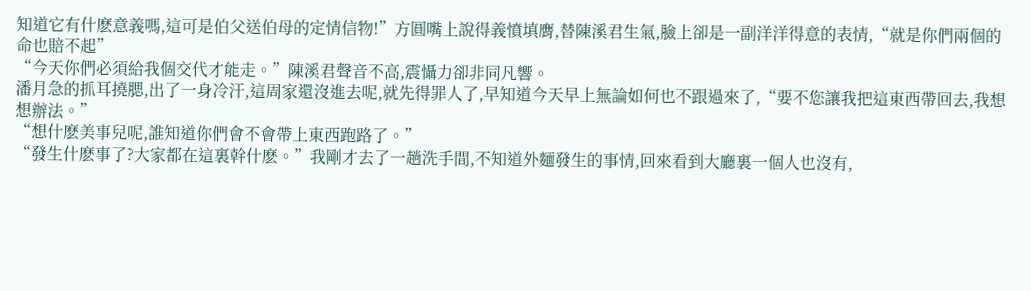知道它有什麽意義嗎,這可是伯父送伯母的定情信物!”方圓嘴上說得義憤填膺,替陳溪君生氣,臉上卻是一副洋洋得意的表情,“就是你們兩個的命也賠不起”
“今天你們必須給我個交代才能走。”陳溪君聲音不高,震懾力卻非同凡響。
潘月急的抓耳撓腮,出了一身冷汗,這周家還沒進去呢,就先得罪人了,早知道今天早上無論如何也不跟過來了,“要不您讓我把這東西帶回去,我想想辦法。”
“想什麽美事兒呢,誰知道你們會不會帶上東西跑路了。”
“發生什麽事了?大家都在這裏幹什麽。”我剛才去了一趟洗手間,不知道外麵發生的事情,回來看到大廳裏一個人也沒有,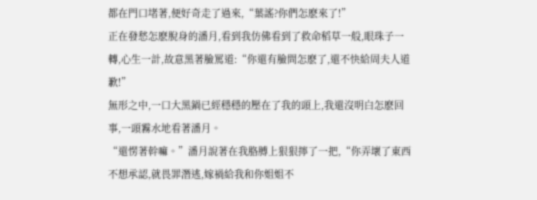都在門口堵著,便好奇走了過來,“葉謠?你們怎麽來了!”
正在發愁怎麽脫身的潘月,看到我仿佛看到了救命稻草一般,眼珠子一轉,心生一計,故意黑著臉罵道:“你還有臉問怎麽了,還不快給周夫人道歉!”
無形之中,一口大黑鍋已經穩穩的壓在了我的頭上,我還沒明白怎麽回事,一頭霧水地看著潘月。
“還愣著幹嘛。”潘月說著在我胳膊上狠狠擰了一把,“你弄壞了東西不想承認,就畏罪潛逃,嫁禍給我和你姐姐不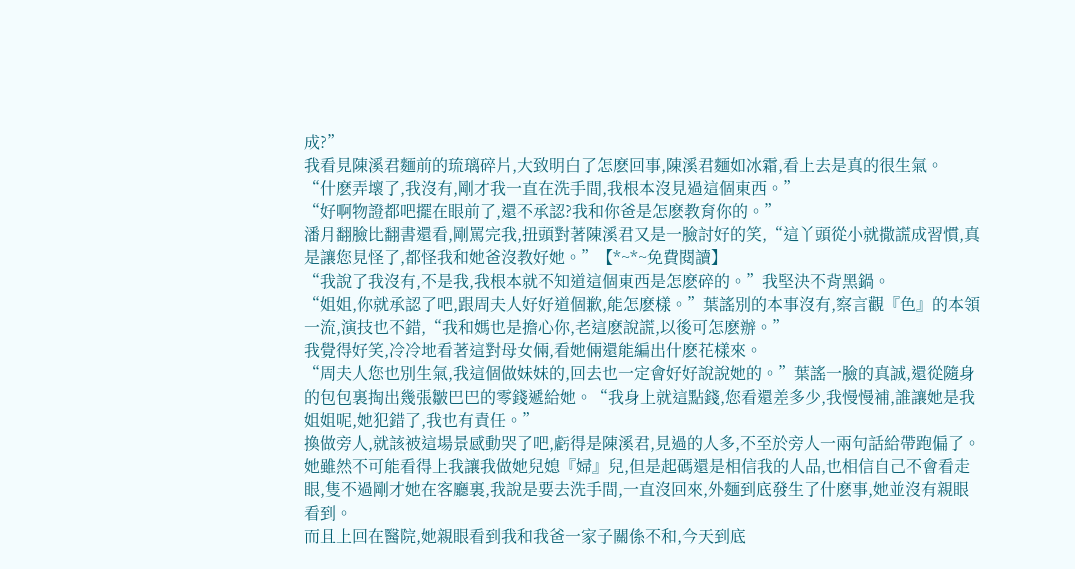成?”
我看見陳溪君麵前的琉璃碎片,大致明白了怎麽回事,陳溪君麵如冰霜,看上去是真的很生氣。
“什麽弄壞了,我沒有,剛才我一直在洗手間,我根本沒見過這個東西。”
“好啊物證都吧擺在眼前了,還不承認?我和你爸是怎麽教育你的。”
潘月翻臉比翻書還看,剛罵完我,扭頭對著陳溪君又是一臉討好的笑,“這丫頭從小就撒謊成習慣,真是讓您見怪了,都怪我和她爸沒教好她。”【*~*~免費閱讀】
“我說了我沒有,不是我,我根本就不知道這個東西是怎麽碎的。”我堅決不背黑鍋。
“姐姐,你就承認了吧,跟周夫人好好道個歉,能怎麽樣。”葉謠別的本事沒有,察言觀『色』的本領一流,演技也不錯,“我和媽也是擔心你,老這麽說謊,以後可怎麽辦。”
我覺得好笑,冷冷地看著這對母女倆,看她倆還能編出什麽花樣來。
“周夫人您也別生氣,我這個做妹妹的,回去也一定會好好說說她的。”葉謠一臉的真誠,還從隨身的包包裏掏出幾張皺巴巴的零錢遞給她。“我身上就這點錢,您看還差多少,我慢慢補,誰讓她是我姐姐呢,她犯錯了,我也有責任。”
換做旁人,就該被這場景感動哭了吧,虧得是陳溪君,見過的人多,不至於旁人一兩句話給帶跑偏了。
她雖然不可能看得上我讓我做她兒媳『婦』兒,但是起碼還是相信我的人品,也相信自己不會看走眼,隻不過剛才她在客廳裏,我說是要去洗手間,一直沒回來,外麵到底發生了什麽事,她並沒有親眼看到。
而且上回在醫院,她親眼看到我和我爸一家子關係不和,今天到底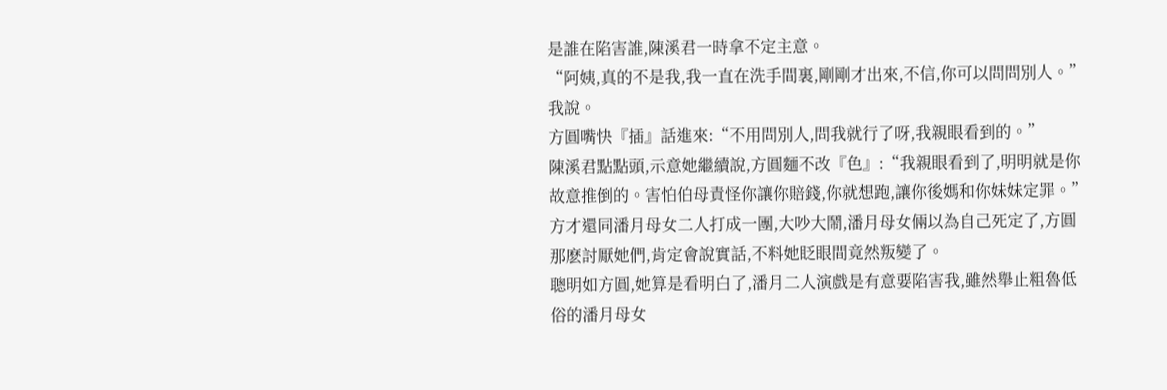是誰在陷害誰,陳溪君一時拿不定主意。
“阿姨,真的不是我,我一直在洗手間裏,剛剛才出來,不信,你可以問問別人。”我說。
方圓嘴快『插』話進來:“不用問別人,問我就行了呀,我親眼看到的。”
陳溪君點點頭,示意她繼續說,方圓麵不改『色』:“我親眼看到了,明明就是你故意推倒的。害怕伯母責怪你讓你賠錢,你就想跑,讓你後媽和你妹妹定罪。”
方才還同潘月母女二人打成一團,大吵大鬧,潘月母女倆以為自己死定了,方圓那麽討厭她們,肯定會說實話,不料她眨眼間竟然叛變了。
聰明如方圓,她算是看明白了,潘月二人演戲是有意要陷害我,雖然舉止粗魯低俗的潘月母女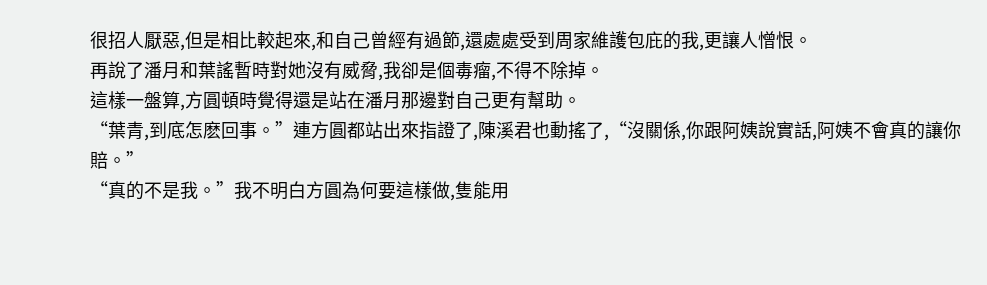很招人厭惡,但是相比較起來,和自己曾經有過節,還處處受到周家維護包庇的我,更讓人憎恨。
再說了潘月和葉謠暫時對她沒有威脅,我卻是個毒瘤,不得不除掉。
這樣一盤算,方圓頓時覺得還是站在潘月那邊對自己更有幫助。
“葉青,到底怎麽回事。”連方圓都站出來指證了,陳溪君也動搖了,“沒關係,你跟阿姨說實話,阿姨不會真的讓你賠。”
“真的不是我。”我不明白方圓為何要這樣做,隻能用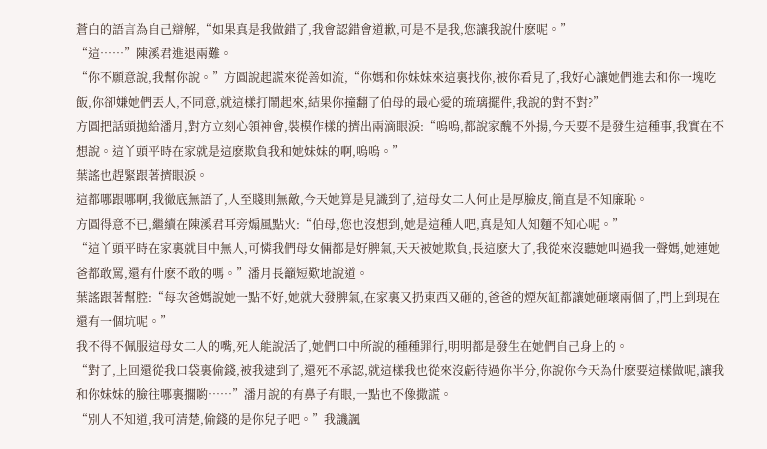蒼白的語言為自己辯解,“如果真是我做錯了,我會認錯會道歉,可是不是我,您讓我說什麽呢。”
“這……”陳溪君進退兩難。
“你不願意說,我幫你說。”方圓說起謊來從善如流,“你媽和你妹妹來這裏找你,被你看見了,我好心讓她們進去和你一塊吃飯,你卻嫌她們丟人,不同意,就這樣打鬧起來,結果你撞翻了伯母的最心愛的琉璃擺件,我說的對不對?”
方圓把話頭拋給潘月,對方立刻心領神會,裝模作樣的擠出兩滴眼淚:“嗚嗚,都說家醜不外揚,今天要不是發生這種事,我實在不想說。這丫頭平時在家就是這麽欺負我和她妹妹的啊,嗚嗚。”
葉謠也趕緊跟著擠眼淚。
這都哪跟哪啊,我徹底無語了,人至賤則無敵,今天她算是見識到了,這母女二人何止是厚臉皮,簡直是不知廉恥。
方圓得意不已,繼續在陳溪君耳旁煽風點火:“伯母,您也沒想到,她是這種人吧,真是知人知麵不知心呢。”
“這丫頭平時在家裏就目中無人,可憐我們母女倆都是好脾氣,天天被她欺負,長這麽大了,我從來沒聽她叫過我一聲媽,她連她爸都敢罵,還有什麽不敢的嗎。”潘月長籲短歎地說道。
葉謠跟著幫腔:“每次爸媽說她一點不好,她就大發脾氣,在家裏又扔東西又砸的,爸爸的煙灰缸都讓她砸壞兩個了,門上到現在還有一個坑呢。”
我不得不佩服這母女二人的嘴,死人能說活了,她們口中所說的種種罪行,明明都是發生在她們自己身上的。
“對了,上回還從我口袋裏偷錢,被我逮到了,還死不承認,就這樣我也從來沒虧待過你半分,你說你今天為什麽要這樣做呢,讓我和你妹妹的臉往哪裏擱喲……”潘月說的有鼻子有眼,一點也不像撒謊。
“別人不知道,我可清楚,偷錢的是你兒子吧。”我譏諷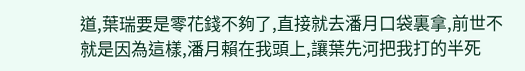道,葉瑞要是零花錢不夠了,直接就去潘月口袋裏拿,前世不就是因為這樣,潘月賴在我頭上,讓葉先河把我打的半死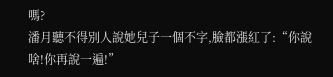嗎?
潘月聽不得別人說她兒子一個不字,臉都漲紅了:“你說啥!你再說一遍!”